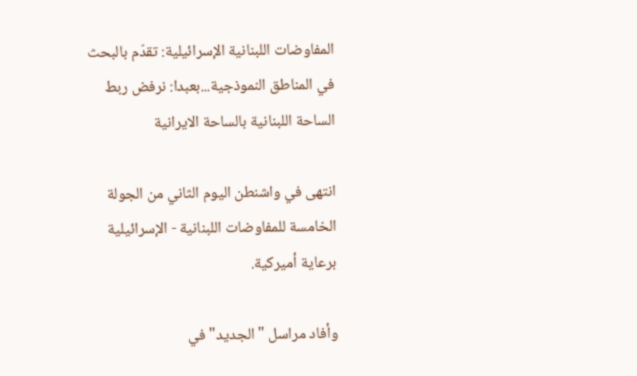المفاوضات اللبنانية الإسرائيلية: تقدّم بالبحث في المناطق النموذجية...بعبدا: نرفض ربط الساحة اللبنانية بالساحة الايرانية

انتهى في واشنطن اليوم الثاني من الجولة الخامسة للمفاوضات اللبنانية - الإسرائيلية برعاية أميركية.

وأفاد مراسل "الجديد" في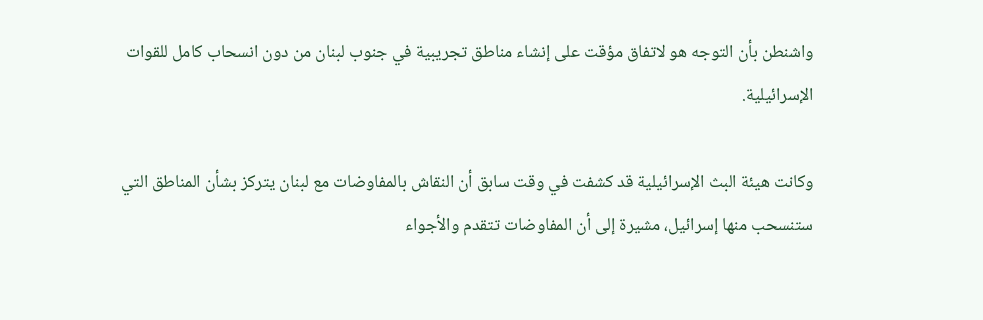واشنطن بأن التوجه هو لاتفاق مؤقت على إنشاء مناطق تجريبية في جنوب لبنان من دون انسحاب كامل للقوات الإسرائيلية.

وكانت هيئة البث الإسرائيلية قد كشفت في وقت سابق أن النقاش بالمفاوضات مع لبنان يتركز بشأن المناطق التي ستنسحب منها إسرائيل، مشيرة إلى أن المفاوضات تتقدم والأجواء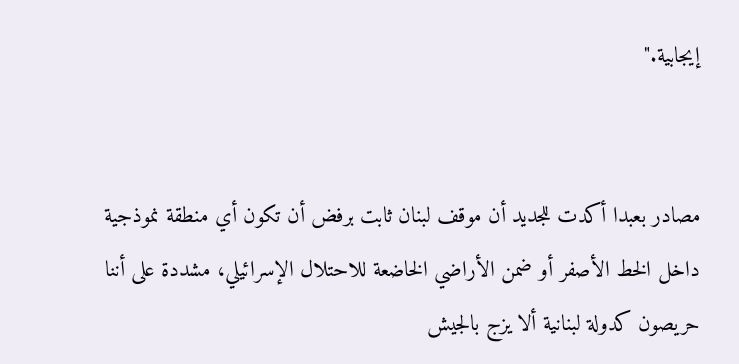إيجابية."


مصادر بعبدا أكدت للجديد أن موقف لبنان ثابت برفض أن تكون أي منطقة نموذجية داخل الخط الأصفر أو ضمن الأراضي الخاضعة للاحتلال الإسرائيلي، مشددة على أننا حريصون كدولة لبنانية ألا يزج بالجيش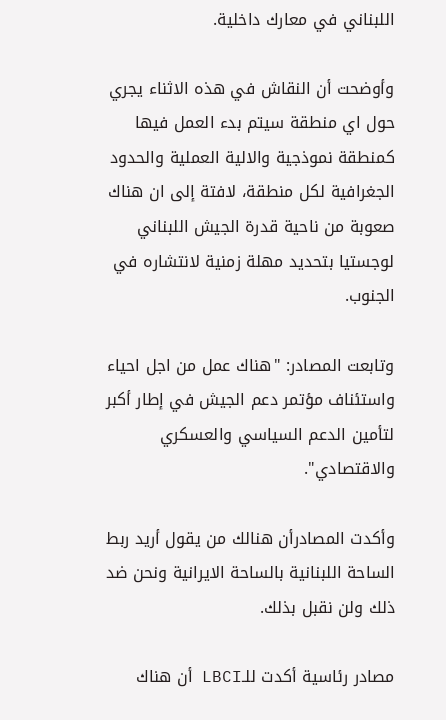اللبناني في معارك داخلية.

وأوضحت أن النقاش في هذه الاثناء يجري حول اي منطقة سيتم بدء العمل فيها كمنطقة نموذجية والالية العملية والحدود الجغرافية لكل منطقة، لافتة إلى ان هناك صعوبة من ناحية قدرة الجيش اللبناني لوجستيا بتحديد مهلة زمنية لانتشاره في الجنوب.

وتابعت المصادر: "هناك عمل من اجل احياء واستئناف مؤتمر دعم الجيش في إطار أكبر لتأمين الدعم السياسي والعسكري والاقتصادي".

وأكدت المصادرأن هنالك من يقول أريد ربط الساحة اللبنانية بالساحة الايرانية ونحن ضد ذلك ولن نقبل بذلك.

مصادر رئاسية أكدت للـLBCI أن هناك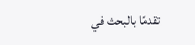تقدمًا بالبحث في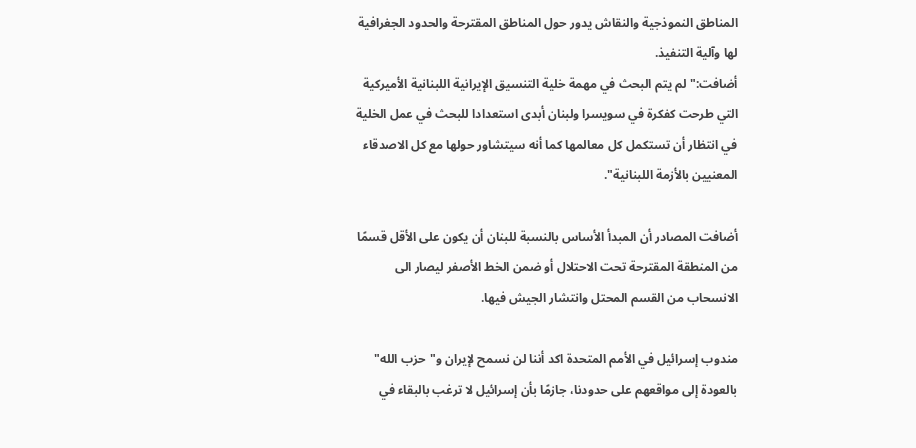المناطق النموذجية والنقاش يدور حول المناطق المقترحة والحدود الجغرافية لها وآلية التنفيذ.
أضافت:" لم يتم البحث في مهمة خلية التنسيق الإيرانية اللبنانية الأميركية التي طرحت كفكرة في سويسرا ولبنان أبدى استعدادا للبحث في عمل الخلية في انتظار أن تستكمل كل معالمها كما أنه سيتشاور حولها مع كل الاصدقاء المعنيين بالأزمة اللبنانية".

أضافت المصادر أن المبدأ الأساس بالنسبة للبنان أن يكون على الأقل قسمًا من المنطقة المقترحة تحت الاحتلال أو ضمن الخط الأصفر ليصار الى الانسحاب من القسم المحتل وانتشار الجيش فيها.

مندوب إسرائيل في الأمم المتحدة اكد أننا لن نسمح لإيران و"حزب الله" بالعودة إلى مواقعهم على حدودنا، جازمًا بأن إسرائيل لا ترغب بالبقاء في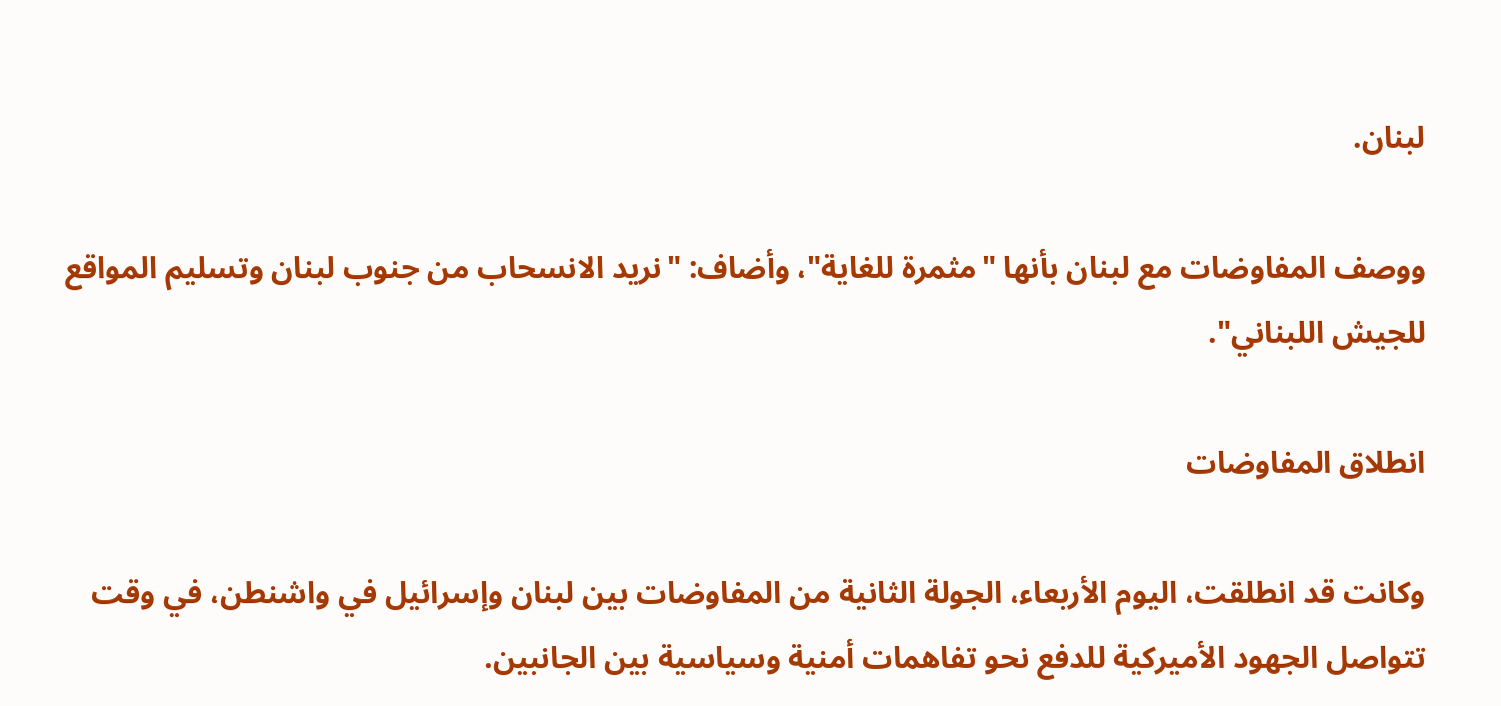لبنان.

ووصف المفاوضات مع لبنان بأنها "مثمرة للغاية"، وأضاف: "نريد الانسحاب من جنوب لبنان وتسليم المواقع للجيش اللبناني".

انطلاق المفاوضات

وكانت قد انطلقت، اليوم الأربعاء، الجولة الثانية من المفاوضات بين لبنان وإسرائيل في واشنطن، في وقت تتواصل الجهود الأميركية للدفع نحو تفاهمات أمنية وسياسية بين الجانبين.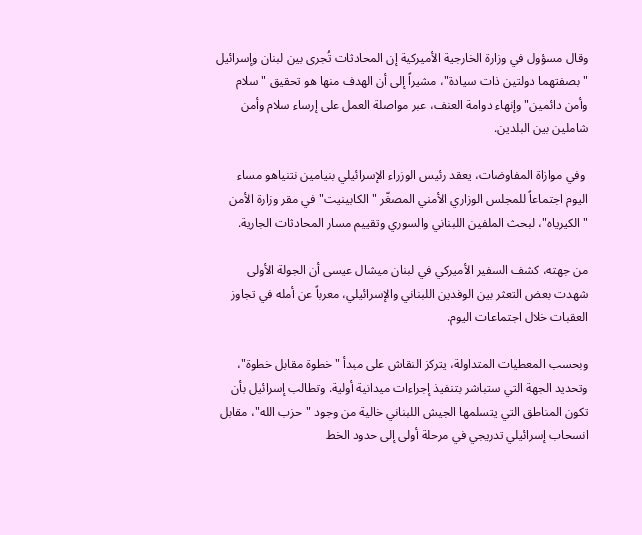وقال مسؤول في وزارة الخارجية الأميركية إن المحادثات تُجرى بين لبنان وإسرائيل "بصفتهما دولتين ذات سيادة"، مشيراً إلى أن الهدف منها هو تحقيق "سلام وأمن دائمين" وإنهاء دوامة العنف، عبر مواصلة العمل على إرساء سلام وأمن شاملين بين البلدين.

 وفي موازاة المفاوضات، يعقد رئيس الوزراء الإسرائيلي بنيامين نتنياهو مساء اليوم اجتماعاً للمجلس الوزاري الأمني المصغّر "الكابينيت" في مقر وزارة الأمن "الكيرياه"، لبحث الملفين اللبناني والسوري وتقييم مسار المحادثات الجارية.

من جهته، كشف السفير الأميركي في لبنان ميشال عيسى أن الجولة الأولى شهدت بعض التعثر بين الوفدين اللبناني والإسرائيلي، معرباً عن أمله في تجاوز العقبات خلال اجتماعات اليوم.

وبحسب المعطيات المتداولة، يتركز النقاش على مبدأ "خطوة مقابل خطوة"، وتحديد الجهة التي ستباشر بتنفيذ إجراءات ميدانية أولية. وتطالب إسرائيل بأن تكون المناطق التي يتسلمها الجيش اللبناني خالية من وجود "حزب الله"، مقابل انسحاب إسرائيلي تدريجي في مرحلة أولى إلى حدود الخط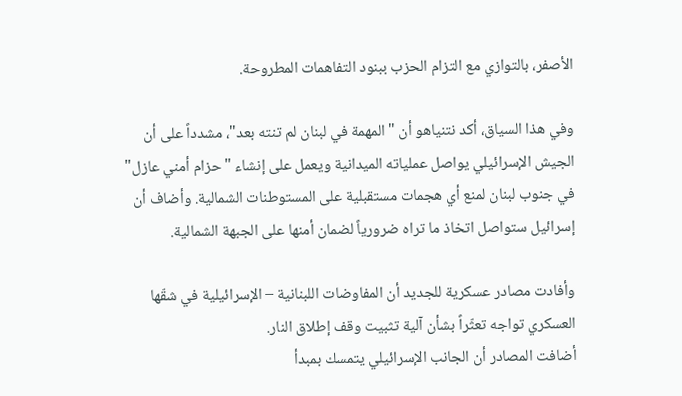الأصفر، بالتوازي مع التزام الحزب ببنود التفاهمات المطروحة.

وفي هذا السياق، أكد نتنياهو أن "المهمة في لبنان لم تنته بعد"، مشدداً على أن الجيش الإسرائيلي يواصل عملياته الميدانية ويعمل على إنشاء "حزام أمني عازل" في جنوب لبنان لمنع أي هجمات مستقبلية على المستوطنات الشمالية. وأضاف أن إسرائيل ستواصل اتخاذ ما تراه ضرورياً لضمان أمنها على الجبهة الشمالية.

وأفادت مصادر عسكرية للجديد أن المفاوضات اللبنانية – الإسرائيلية في شقّها العسكري تواجه تعثّراً بشأن آلية تثبيت وقف إطلاق النار.
أضافت المصادر أن الجانب الإسرائيلي يتمسك بمبدأ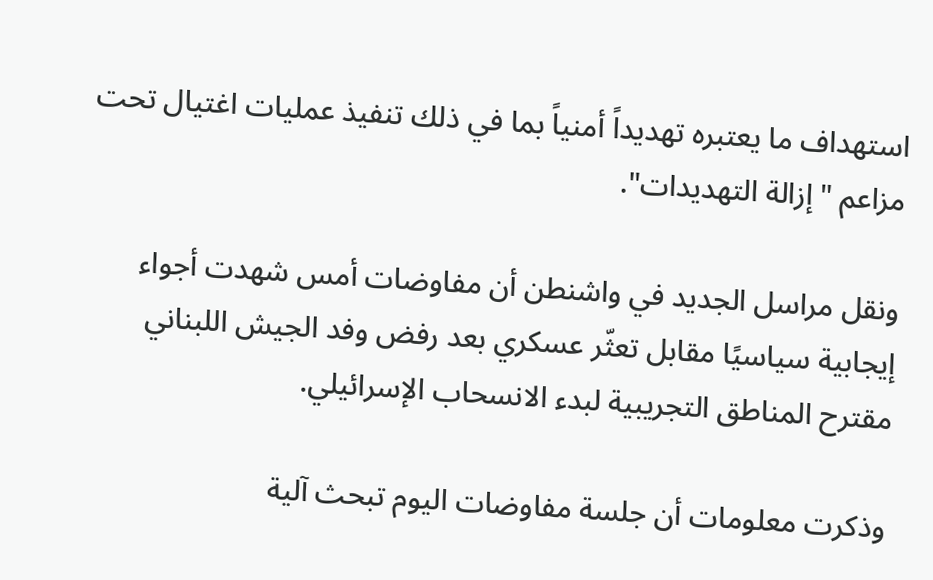استهداف ما يعتبره تهديداً أمنياً بما في ذلك تنفيذ عمليات اغتيال تحت مزاعم "إزالة التهديدات".

ونقل مراسل الجديد في واشنطن أن مفاوضات أمس شهدت أجواء إيجابية سياسيًا مقابل تعثّر عسكري بعد رفض وفد الجيش اللبناني مقترح المناطق التجريبية لبدء الانسحاب الإسرائيلي.

وذكرت معلومات أن جلسة مفاوضات اليوم تبحث آلية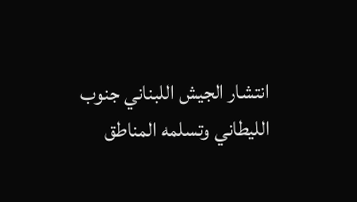انتشار الجيش اللبناني جنوب الليطاني وتسلمه المناطق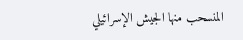المنسحب منها الجيش الإسرائيلي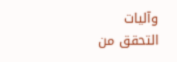وآليات التحقق من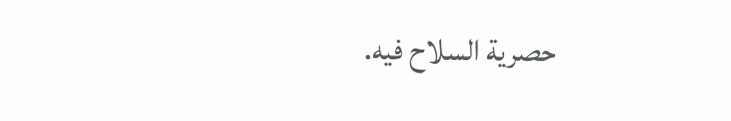حصرية السلاح فيه.